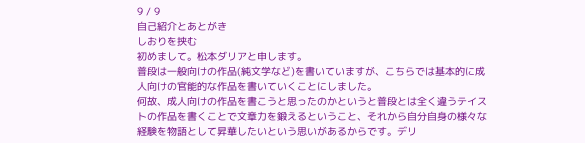9 / 9
自己紹介とあとがき
しおりを挟む
初めまして。松本ダリアと申します。
普段は一般向けの作品(純文学など)を書いていますが、こちらでは基本的に成人向けの官能的な作品を書いていくことにしました。
何故、成人向けの作品を書こうと思ったのかというと普段とは全く違うテイストの作品を書くことで文章力を鍛えるということ、それから自分自身の様々な経験を物語として昇華したいという思いがあるからです。デリ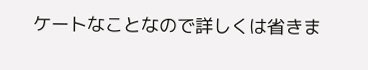ケートなことなので詳しくは省きま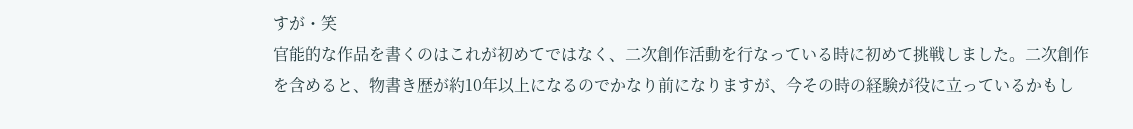すが・笑
官能的な作品を書くのはこれが初めてではなく、二次創作活動を行なっている時に初めて挑戦しました。二次創作を含めると、物書き歴が約10年以上になるのでかなり前になりますが、今その時の経験が役に立っているかもし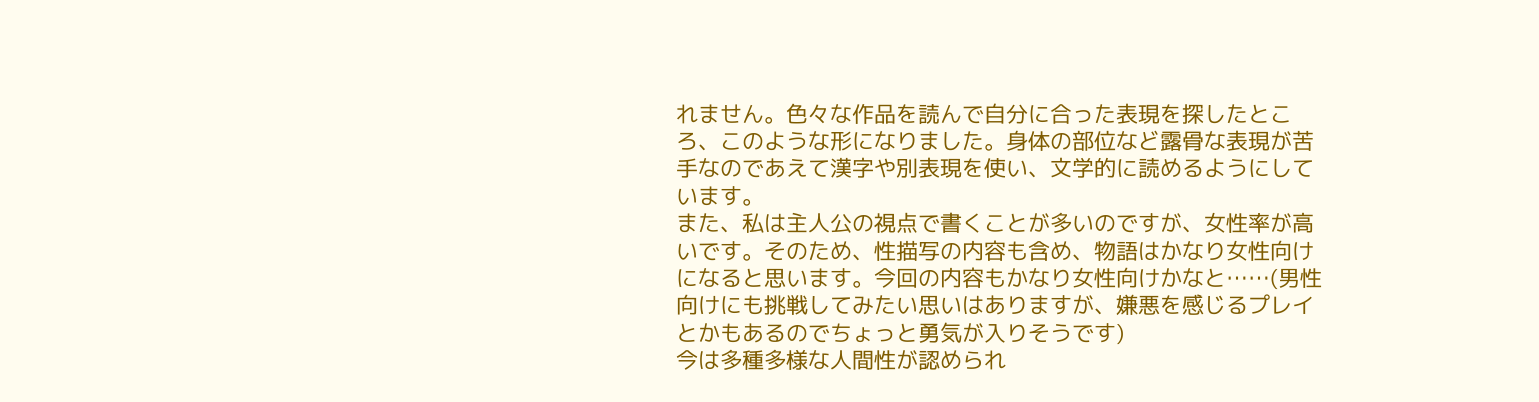れません。色々な作品を読んで自分に合った表現を探したところ、このような形になりました。身体の部位など露骨な表現が苦手なのであえて漢字や別表現を使い、文学的に読めるようにしています。
また、私は主人公の視点で書くことが多いのですが、女性率が高いです。そのため、性描写の内容も含め、物語はかなり女性向けになると思います。今回の内容もかなり女性向けかなと……(男性向けにも挑戦してみたい思いはありますが、嫌悪を感じるプレイとかもあるのでちょっと勇気が入りそうです)
今は多種多様な人間性が認められ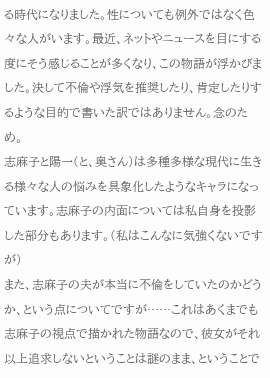る時代になりました。性についても例外ではなく色々な人がいます。最近、ネットやニュースを目にする度にそう感じることが多くなり、この物語が浮かびました。決して不倫や浮気を推奨したり、肯定したりするような目的で書いた訳ではありません。念のため。
志麻子と陽一(と、奥さん)は多種多様な現代に生きる様々な人の悩みを具象化したようなキャラになっています。志麻子の内面については私自身を投影した部分もあります。(私はこんなに気強くないですが)
また、志麻子の夫が本当に不倫をしていたのかどうか、という点についてですが……これはあくまでも志麻子の視点で描かれた物語なので、彼女がそれ以上追求しないということは謎のまま、ということで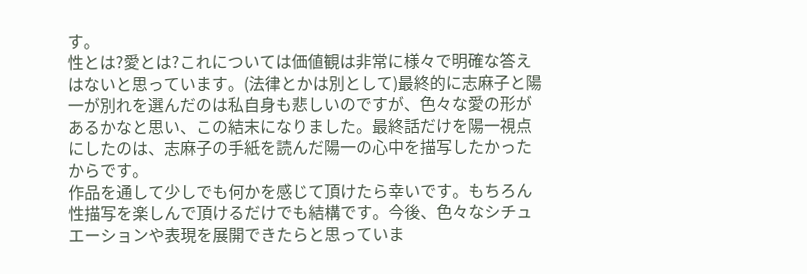す。
性とは?愛とは?これについては価値観は非常に様々で明確な答えはないと思っています。(法律とかは別として)最終的に志麻子と陽一が別れを選んだのは私自身も悲しいのですが、色々な愛の形があるかなと思い、この結末になりました。最終話だけを陽一視点にしたのは、志麻子の手紙を読んだ陽一の心中を描写したかったからです。
作品を通して少しでも何かを感じて頂けたら幸いです。もちろん性描写を楽しんで頂けるだけでも結構です。今後、色々なシチュエーションや表現を展開できたらと思っていま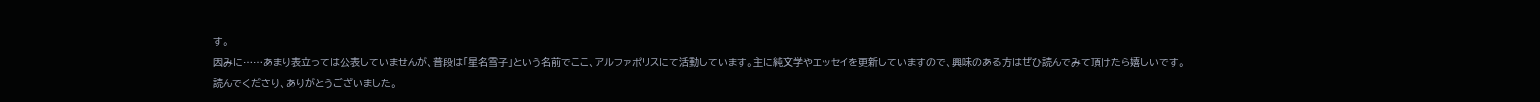す。
因みに……あまり表立っては公表していませんが、普段は「星名雪子」という名前でここ、アルファポリスにて活動しています。主に純文学やエッセイを更新していますので、興味のある方はぜひ読んでみて頂けたら嬉しいです。
読んでくださり、ありがとうございました。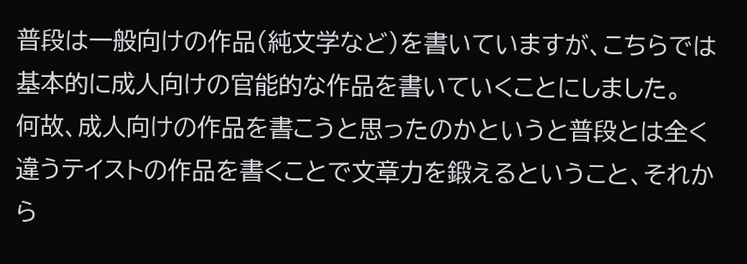普段は一般向けの作品(純文学など)を書いていますが、こちらでは基本的に成人向けの官能的な作品を書いていくことにしました。
何故、成人向けの作品を書こうと思ったのかというと普段とは全く違うテイストの作品を書くことで文章力を鍛えるということ、それから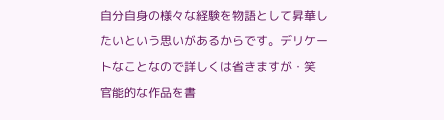自分自身の様々な経験を物語として昇華したいという思いがあるからです。デリケートなことなので詳しくは省きますが・笑
官能的な作品を書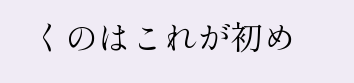くのはこれが初め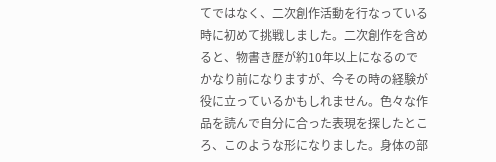てではなく、二次創作活動を行なっている時に初めて挑戦しました。二次創作を含めると、物書き歴が約10年以上になるのでかなり前になりますが、今その時の経験が役に立っているかもしれません。色々な作品を読んで自分に合った表現を探したところ、このような形になりました。身体の部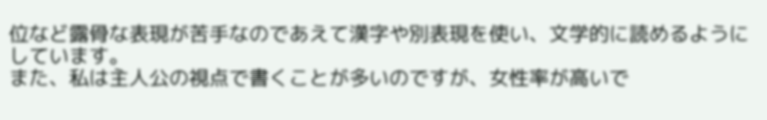位など露骨な表現が苦手なのであえて漢字や別表現を使い、文学的に読めるようにしています。
また、私は主人公の視点で書くことが多いのですが、女性率が高いで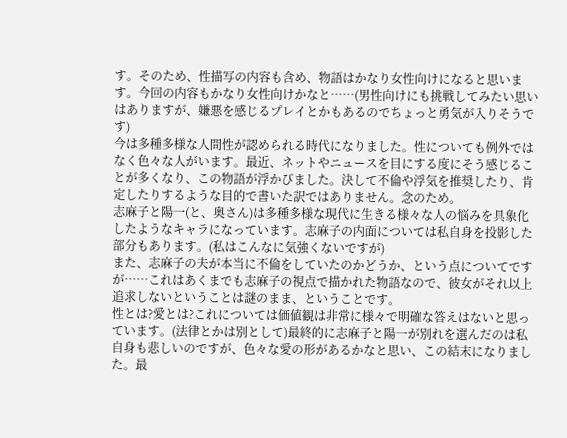す。そのため、性描写の内容も含め、物語はかなり女性向けになると思います。今回の内容もかなり女性向けかなと……(男性向けにも挑戦してみたい思いはありますが、嫌悪を感じるプレイとかもあるのでちょっと勇気が入りそうです)
今は多種多様な人間性が認められる時代になりました。性についても例外ではなく色々な人がいます。最近、ネットやニュースを目にする度にそう感じることが多くなり、この物語が浮かびました。決して不倫や浮気を推奨したり、肯定したりするような目的で書いた訳ではありません。念のため。
志麻子と陽一(と、奥さん)は多種多様な現代に生きる様々な人の悩みを具象化したようなキャラになっています。志麻子の内面については私自身を投影した部分もあります。(私はこんなに気強くないですが)
また、志麻子の夫が本当に不倫をしていたのかどうか、という点についてですが……これはあくまでも志麻子の視点で描かれた物語なので、彼女がそれ以上追求しないということは謎のまま、ということです。
性とは?愛とは?これについては価値観は非常に様々で明確な答えはないと思っています。(法律とかは別として)最終的に志麻子と陽一が別れを選んだのは私自身も悲しいのですが、色々な愛の形があるかなと思い、この結末になりました。最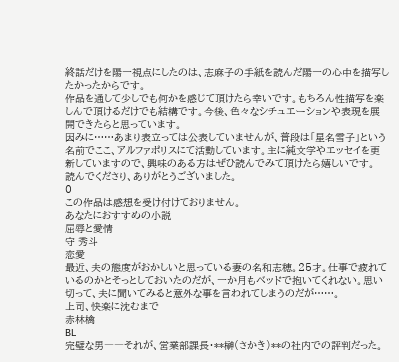終話だけを陽一視点にしたのは、志麻子の手紙を読んだ陽一の心中を描写したかったからです。
作品を通して少しでも何かを感じて頂けたら幸いです。もちろん性描写を楽しんで頂けるだけでも結構です。今後、色々なシチュエーションや表現を展開できたらと思っています。
因みに……あまり表立っては公表していませんが、普段は「星名雪子」という名前でここ、アルファポリスにて活動しています。主に純文学やエッセイを更新していますので、興味のある方はぜひ読んでみて頂けたら嬉しいです。
読んでくださり、ありがとうございました。
0
この作品は感想を受け付けておりません。
あなたにおすすめの小説
屈辱と愛情
守 秀斗
恋愛
最近、夫の態度がおかしいと思っている妻の名和志穂。25才。仕事で疲れているのかとそっとしておいたのだが、一か月もベッドで抱いてくれない。思い切って、夫に聞いてみると意外な事を言われてしまうのだが……。
上司、快楽に沈むまで
赤林檎
BL
完璧な男――それが、営業部課長・**榊(さかき)**の社内での評判だった。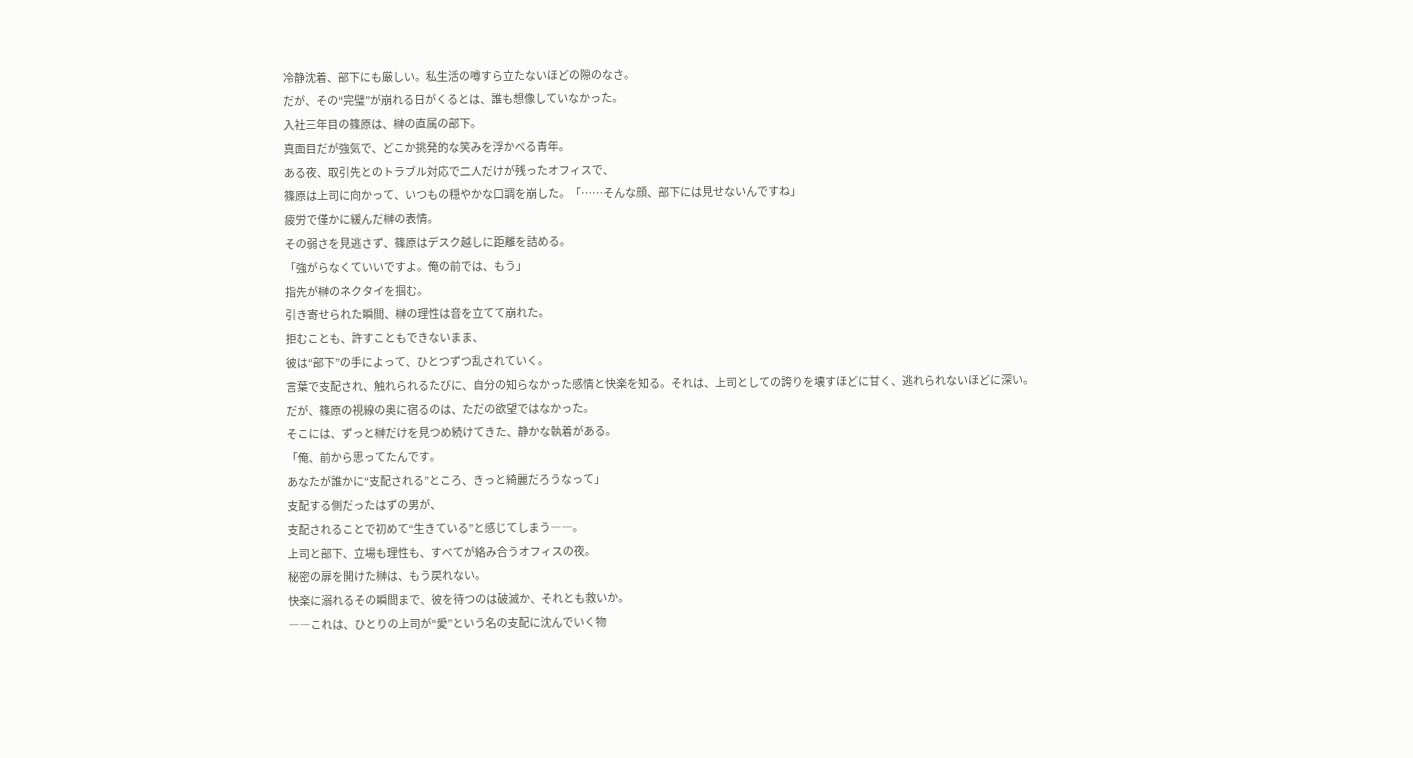冷静沈着、部下にも厳しい。私生活の噂すら立たないほどの隙のなさ。
だが、その“完璧”が崩れる日がくるとは、誰も想像していなかった。
入社三年目の篠原は、榊の直属の部下。
真面目だが強気で、どこか挑発的な笑みを浮かべる青年。
ある夜、取引先とのトラブル対応で二人だけが残ったオフィスで、
篠原は上司に向かって、いつもの穏やかな口調を崩した。「……そんな顔、部下には見せないんですね」
疲労で僅かに緩んだ榊の表情。
その弱さを見逃さず、篠原はデスク越しに距離を詰める。
「強がらなくていいですよ。俺の前では、もう」
指先が榊のネクタイを掴む。
引き寄せられた瞬間、榊の理性は音を立てて崩れた。
拒むことも、許すこともできないまま、
彼は“部下”の手によって、ひとつずつ乱されていく。
言葉で支配され、触れられるたびに、自分の知らなかった感情と快楽を知る。それは、上司としての誇りを壊すほどに甘く、逃れられないほどに深い。
だが、篠原の視線の奥に宿るのは、ただの欲望ではなかった。
そこには、ずっと榊だけを見つめ続けてきた、静かな執着がある。
「俺、前から思ってたんです。
あなたが誰かに“支配される”ところ、きっと綺麗だろうなって」
支配する側だったはずの男が、
支配されることで初めて“生きている”と感じてしまう――。
上司と部下、立場も理性も、すべてが絡み合うオフィスの夜。
秘密の扉を開けた榊は、もう戻れない。
快楽に溺れるその瞬間まで、彼を待つのは破滅か、それとも救いか。
――これは、ひとりの上司が“愛”という名の支配に沈んでいく物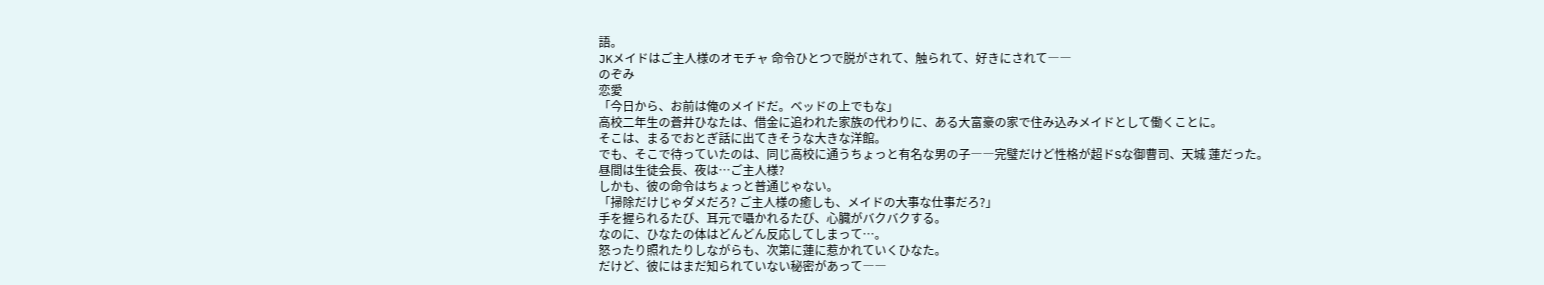語。
JKメイドはご主人様のオモチャ 命令ひとつで脱がされて、触られて、好きにされて――
のぞみ
恋愛
「今日から、お前は俺のメイドだ。ベッドの上でもな」
高校二年生の蒼井ひなたは、借金に追われた家族の代わりに、ある大富豪の家で住み込みメイドとして働くことに。
そこは、まるでおとぎ話に出てきそうな大きな洋館。
でも、そこで待っていたのは、同じ高校に通うちょっと有名な男の子――完璧だけど性格が超ドSな御曹司、天城 蓮だった。
昼間は生徒会長、夜は…ご主人様?
しかも、彼の命令はちょっと普通じゃない。
「掃除だけじゃダメだろ? ご主人様の癒しも、メイドの大事な仕事だろ?」
手を握られるたび、耳元で囁かれるたび、心臓がバクバクする。
なのに、ひなたの体はどんどん反応してしまって…。
怒ったり照れたりしながらも、次第に蓮に惹かれていくひなた。
だけど、彼にはまだ知られていない秘密があって――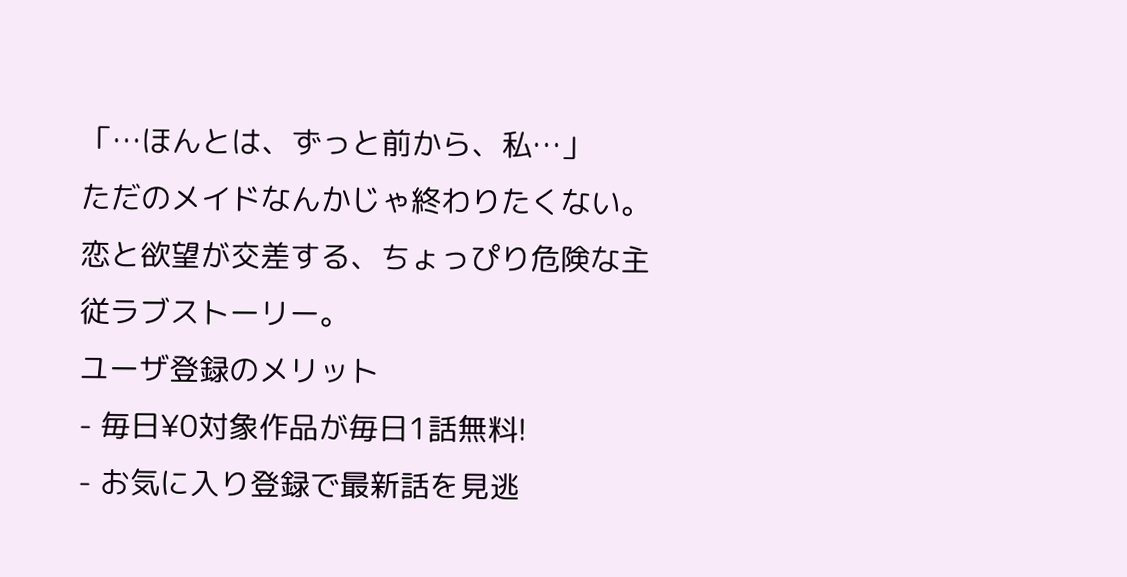「…ほんとは、ずっと前から、私…」
ただのメイドなんかじゃ終わりたくない。
恋と欲望が交差する、ちょっぴり危険な主従ラブストーリー。
ユーザ登録のメリット
- 毎日¥0対象作品が毎日1話無料!
- お気に入り登録で最新話を見逃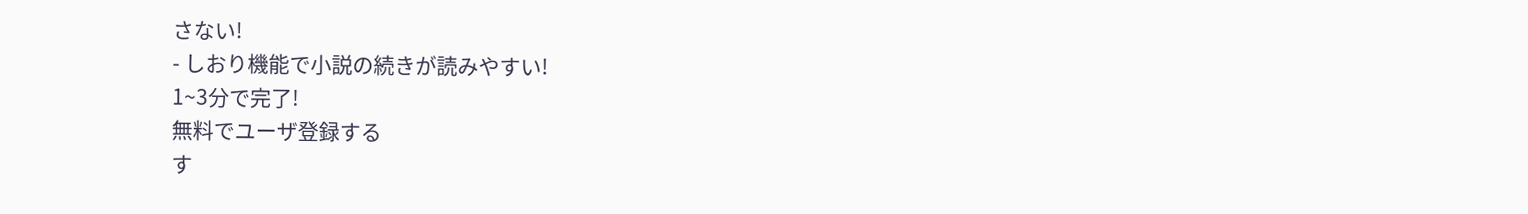さない!
- しおり機能で小説の続きが読みやすい!
1~3分で完了!
無料でユーザ登録する
す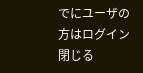でにユーザの方はログイン
閉じる